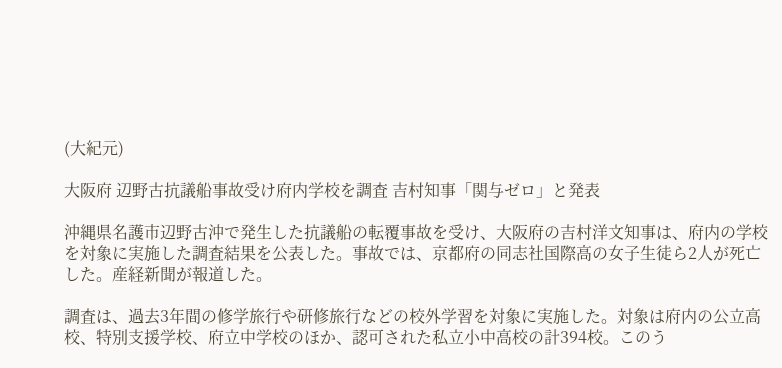(大紀元)

大阪府 辺野古抗議船事故受け府内学校を調査 吉村知事「関与ゼロ」と発表

沖縄県名護市辺野古沖で発生した抗議船の転覆事故を受け、大阪府の吉村洋文知事は、府内の学校を対象に実施した調査結果を公表した。事故では、京都府の同志社国際高の女子生徒ら2人が死亡した。産経新聞が報道した。

調査は、過去3年間の修学旅行や研修旅行などの校外学習を対象に実施した。対象は府内の公立高校、特別支援学校、府立中学校のほか、認可された私立小中高校の計394校。このう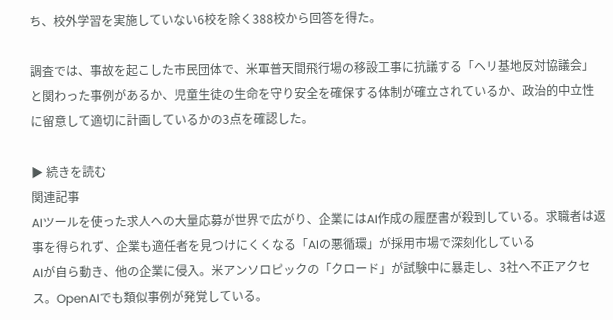ち、校外学習を実施していない6校を除く388校から回答を得た。

調査では、事故を起こした市民団体で、米軍普天間飛行場の移設工事に抗議する「ヘリ基地反対協議会」と関わった事例があるか、児童生徒の生命を守り安全を確保する体制が確立されているか、政治的中立性に留意して適切に計画しているかの3点を確認した。

▶ 続きを読む
関連記事
AIツールを使った求人への大量応募が世界で広がり、企業にはAI作成の履歴書が殺到している。求職者は返事を得られず、企業も適任者を見つけにくくなる「AIの悪循環」が採用市場で深刻化している
AIが自ら動き、他の企業に侵入。米アンソロピックの「クロード」が試験中に暴走し、3社へ不正アクセス。OpenAIでも類似事例が発覚している。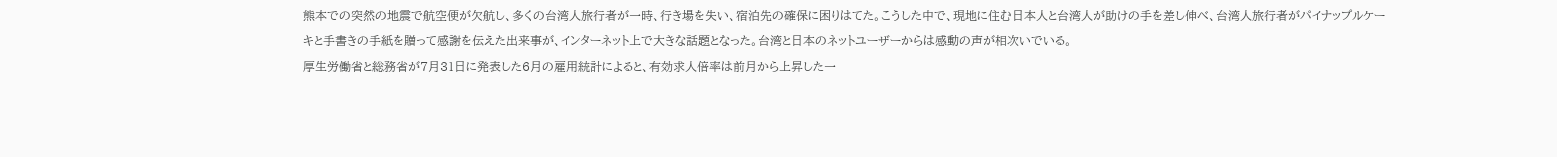熊本での突然の地震で航空便が欠航し、多くの台湾人旅行者が一時、行き場を失い、宿泊先の確保に困りはてた。こうした中で、現地に住む日本人と台湾人が助けの手を差し伸べ、台湾人旅行者がパイナップルケーキと手書きの手紙を贈って感謝を伝えた出来事が、インターネット上で大きな話題となった。台湾と日本のネットユーザーからは感動の声が相次いでいる。
厚生労働省と総務省が7月31日に発表した6月の雇用統計によると、有効求人倍率は前月から上昇した一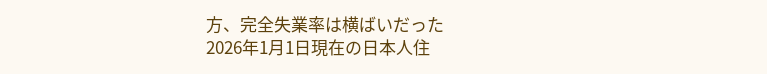方、完全失業率は横ばいだった
2026年1月1日現在の日本人住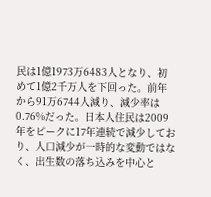民は1億1973万6483人となり、初めて1億2千万人を下回った。前年から91万6744人減り、減少率は0.76%だった。日本人住民は2009年をピークに17年連続で減少しており、人口減少が一時的な変動ではなく、出生数の落ち込みを中心と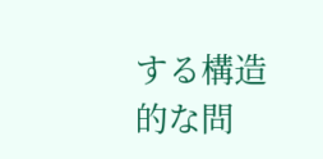する構造的な問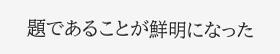題であることが鮮明になった